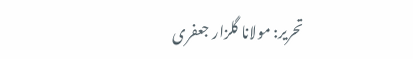تحریر: مولانا گلزار جعفری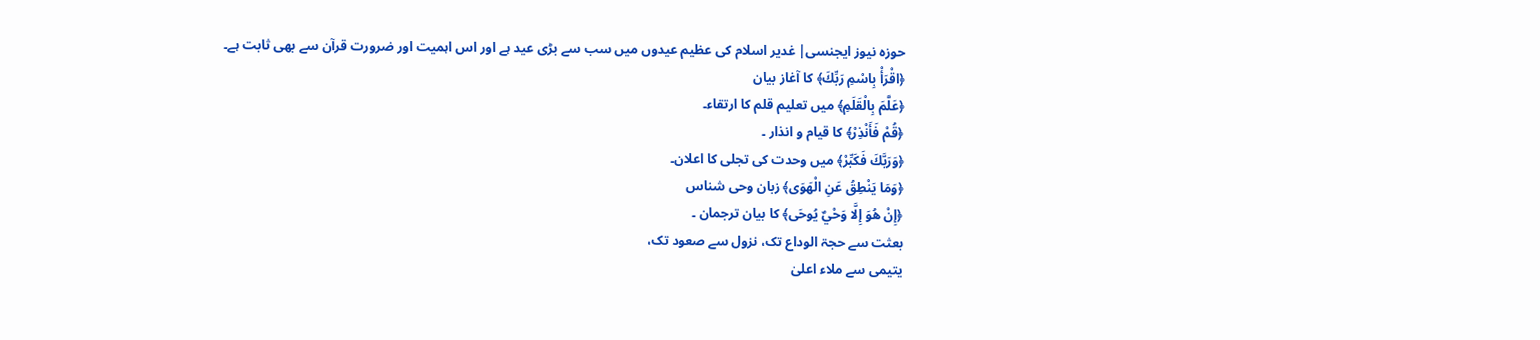حوزہ نیوز ایجنسی| غدیر اسلام کی عظیم عیدوں میں سب سے بڑی عید ہے اور اس اہمیت اور ضرورت قرآن سے بھی ثابت ہے۔
﴿اقْرَأْ بِاسْمِ رَبِّكَ﴾ کا آغاز بیان
﴿عَلَّمَ بِالْقَلَمِ﴾ میں تعلیم قلم کا ارتقاء۔
﴿قُمْ فَأَنْذِرْ﴾ کا قیام و انذار ۔
﴿وَرَبَّكَ فَكَبِّرْ﴾ میں وحدت کی تجلی کا اعلان۔
﴿وَمَا يَنْطِقُ عَنِ الْهَوَى﴾ زبان وحی شناس
﴿إِنْ هُوَ إِلَّا وَحْيٌ يُوحَى﴾ کا بیان ترجمان ۔
بعثت سے حجۃ الوداع تک، نزول سے صعود تک،
یتیمی سے ملاء اعلیٰ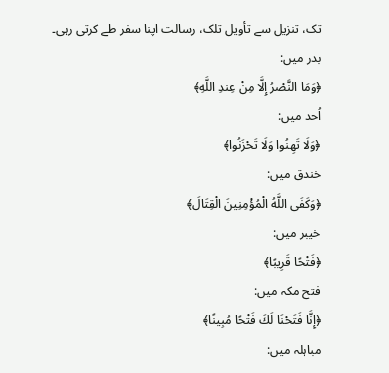تک، تنزیل سے تأویل تلک، رسالت اپنا سفر طے کرتی رہی۔
بدر میں:
﴿وَمَا النَّصْرُ إِلَّا مِنْ عِندِ اللَّهِ﴾
اُحد میں:
﴿وَلَا تَهِنُوا وَلَا تَحْزَنُوا﴾
خندق میں:
﴿وَكَفَى اللَّهُ الْمُؤْمِنِينَ الْقِتَالَ﴾
خیبر میں:
﴿فَتْحًا قَرِيبًا﴾
فتح مکہ میں:
﴿إِنَّا فَتَحْنَا لَكَ فَتْحًا مُبِينًا﴾
مباہلہ میں: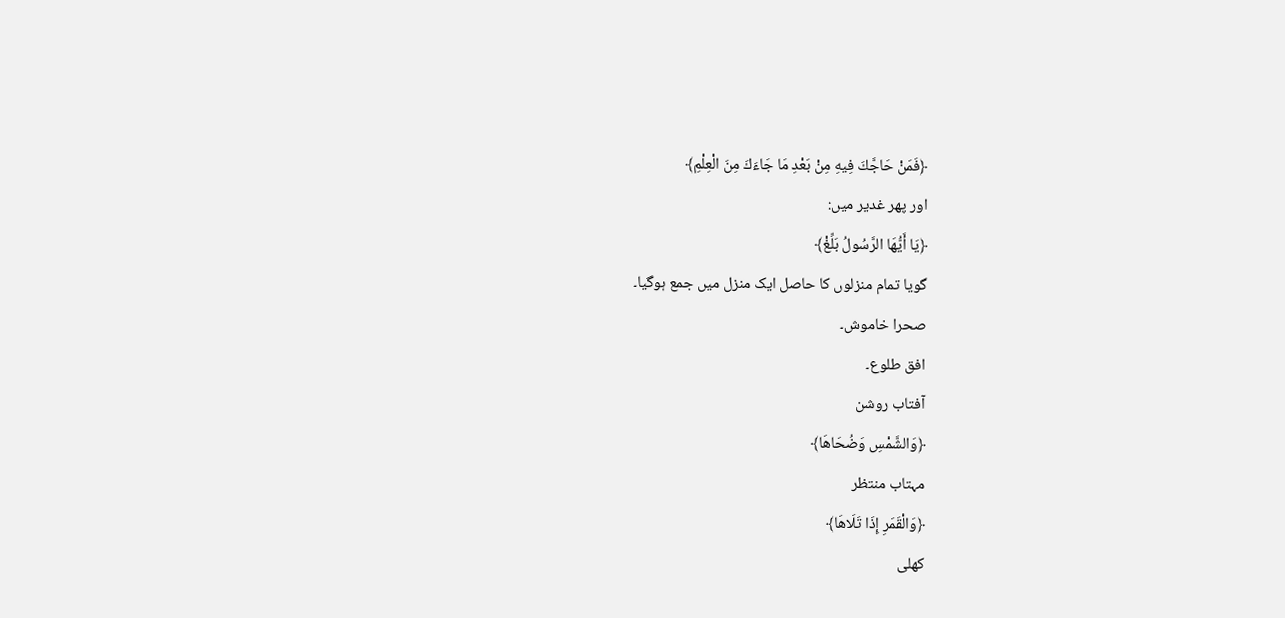﴿فَمَنْ حَاجَّكَ فِيهِ مِنْ بَعْدِ مَا جَاءَكَ مِنَ الْعِلْمِ﴾
اور پھر غدیر میں:
﴿يَا أَيُّهَا الرَّسُولُ بَلِّغْ﴾
گویا تمام منزلوں کا حاصل ایک منزل میں جمع ہوگیا۔
صحرا خاموش۔
افق طلوع۔
آفتاب روشن
﴿وَالشَّمْسِ وَضُحَاهَا﴾
مہتاب منتظر
﴿وَالْقَمَرِ إِذَا تَلَاهَا﴾
کھلی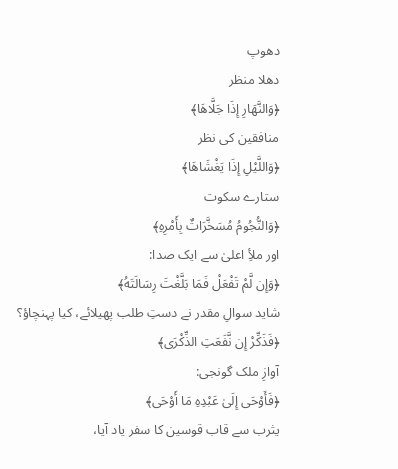دھوپ
دھلا منظر
﴿وَالنَّهَارِ إِذَا جَلَّاهَا﴾
منافقین کی نظر
﴿وَاللَّيْلِ إِذَا يَغْشَاهَا﴾
ستارے سکوت
﴿وَالنُّجُومُ مُسَخَّرَاتٌ بِأَمْرِهِ﴾
اور ملأِ اعلیٰ سے ایک صدا:
﴿وَإِن لَّمْ تَفْعَلْ فَمَا بَلَّغْتَ رِسَالَتَهُ﴾
شاید سوالِ مقدر نے دستِ طلب پھیلائے، کیا پہنچاؤ؟
﴿فَذَكِّرْ إِن نَّفَعَتِ الذِّكْرَى﴾
آوازِ ملک گونجی:
﴿فَأَوْحَى إِلَىٰ عَبْدِهِ مَا أَوْحَى﴾
یثرب سے قاب قوسین کا سفر یاد آیا،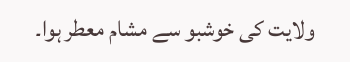ولایت کی خوشبو سے مشام معطر ہوا۔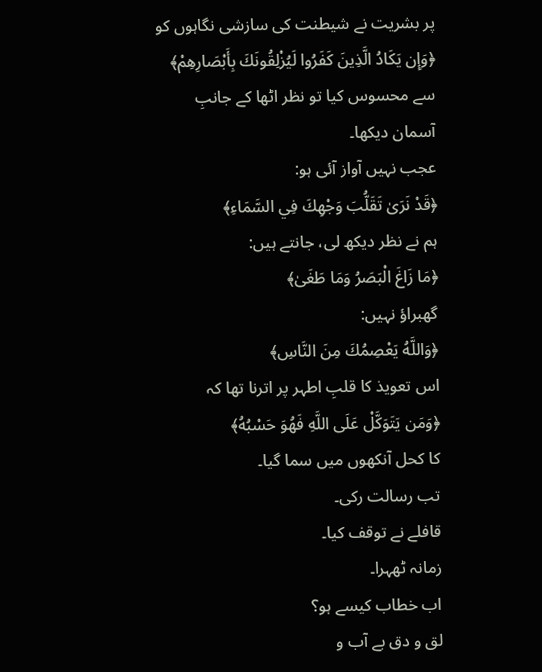پر بشریت نے شیطنت کی سازشی نگاہوں کو
﴿وَإِن يَكَادُ الَّذِينَ كَفَرُوا لَيُزْلِقُونَكَ بِأَبْصَارِهِمْ﴾
سے محسوس کیا تو نظر اٹھا کے جانبِ آسمان دیکھا۔
عجب نہیں آواز آئی ہو:
﴿قَدْ نَرَىٰ تَقَلُّبَ وَجْهِكَ فِي السَّمَاءِ﴾
ہم نے نظر دیکھ لی، جانتے ہیں:
﴿مَا زَاغَ الْبَصَرُ وَمَا طَغَىٰ﴾
گھبراؤ نہیں:
﴿وَاللَّهُ يَعْصِمُكَ مِنَ النَّاسِ﴾
اس تعویذ کا قلبِ اطہر پر اترنا تھا کہ
﴿وَمَن يَتَوَكَّلْ عَلَى اللَّهِ فَهُوَ حَسْبُهُ﴾
کا کحل آنکھوں میں سما گیا۔
تب رسالت رکی۔
قافلے نے توقف کیا۔
زمانہ ٹھہرا۔
اب خطاب کیسے ہو؟
لق و دق بے آب و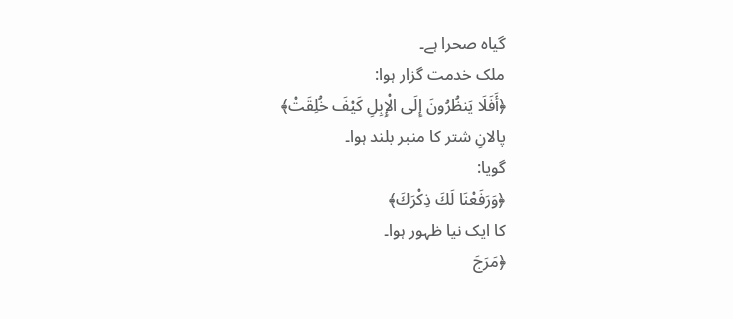گیاہ صحرا ہے۔
ملک خدمت گزار ہوا:
﴿أَفَلَا يَنظُرُونَ إِلَى الْإِبِلِ كَيْفَ خُلِقَتْ﴾
پالانِ شتر کا منبر بلند ہوا۔
گویا:
﴿وَرَفَعْنَا لَكَ ذِكْرَكَ﴾
کا ایک نیا ظہور ہوا۔
﴿مَرَجَ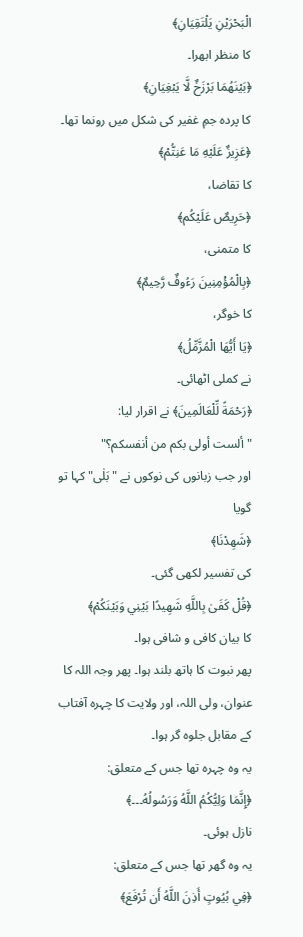الْبَحْرَيْنِ يَلْتَقِيَانِ﴾
کا منظر ابھرا۔
﴿بَيْنَهُمَا بَرْزَخٌ لَّا يَبْغِيَانِ﴾
کا پردہ جمِ غفیر کی شکل میں رونما تھا۔
﴿عَزِيزٌ عَلَيْهِ مَا عَنِتُّمْ﴾
کا تقاضا،
﴿حَرِيصٌ عَلَيْكُم﴾
کا متمنی،
﴿بِالْمُؤْمِنِينَ رَءُوفٌ رَّحِيمٌ﴾
کا خوگر،
﴿يَا أَيُّهَا الْمُزَّمِّلُ﴾
نے کملی اٹھائی۔
﴿رَحْمَةً لِّلْعَالَمِينَ﴾ نے اقرار لیا:
"ألست أولى بكم من أنفسكم؟"
اور جب زبانوں کی نوکوں نے "بَلٰی" کہا تو گویا
﴿شَهِدْنَا﴾
کی تفسیر لکھی گئی۔
﴿قُلْ كَفَىٰ بِاللَّهِ شَهِيدًا بَيْنِي وَبَيْنَكُمْ﴾
کا بیان کافی و شافی ہوا۔
پھر نبوت کا ہاتھ بلند ہوا۔ پھر وجہ اللہ کا عنوان، ولی اللہ، اور ولایت کا چہرہ آفتاب کے مقابل جلوہ گر ہوا۔
یہ وہ چہرہ تھا جس کے متعلق:
﴿إِنَّمَا وَلِيُّكُمُ اللَّهُ وَرَسُولُهُ۔۔۔﴾
نازل ہوئی۔
یہ وہ گھر تھا جس کے متعلق:
﴿فِي بُيُوتٍ أَذِنَ اللَّهُ أَن تُرْفَعَ﴾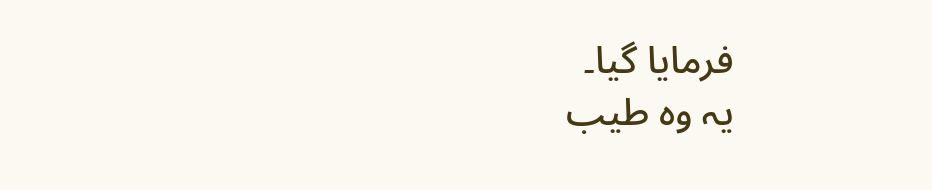فرمایا گیا۔
یہ وہ طیب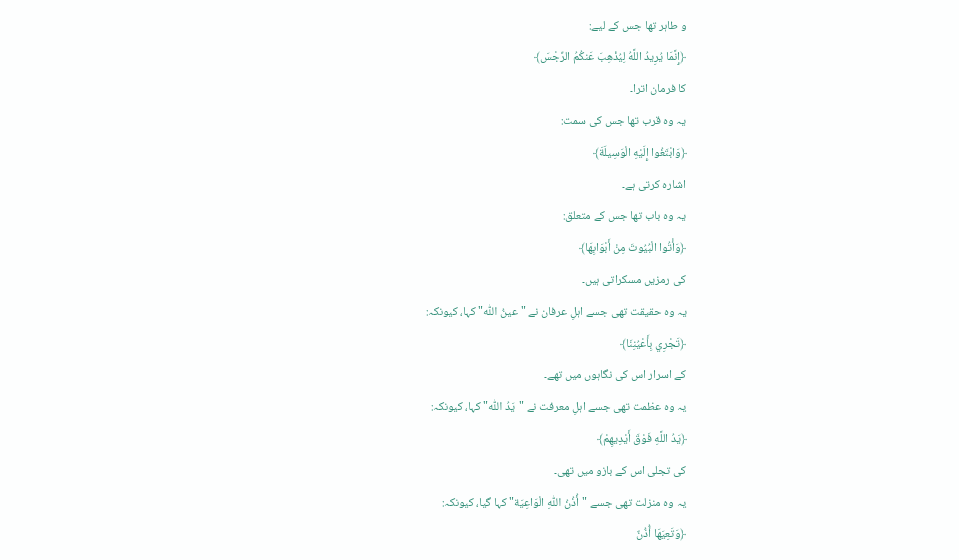و طاہر تھا جس کے لیے:
﴿إِنَّمَا يُرِيدُ اللَّهُ لِيُذْهِبَ عَنكُمُ الرِّجْسَ﴾
کا فرمان اترا۔
یہ وہ قرب تھا جس کی سمت:
﴿وَابْتَغُوا إِلَيْهِ الْوَسِيلَةَ﴾
اشارہ کرتی ہے۔
یہ وہ باب تھا جس کے متعلق:
﴿وَأْتُوا الْبُيُوتَ مِنْ أَبْوَابِهَا﴾
کی رمزیں مسکراتی ہیں۔
یہ وہ حقیقت تھی جسے اہلِ عرفان نے "عینُ اللّٰہ" کہا، کیونکہ:
﴿تَجْرِي بِأَعْيُنِنَا﴾
کے اسرار اس کی نگاہوں میں تھے۔
یہ وہ عظمت تھی جسے اہلِ معرفت نے "یَدُ اللّٰہ" کہا، کیونکہ:
﴿يَدُ اللَّهِ فَوْقَ أَيْدِيهِمْ﴾
کی تجلی اس کے بازو میں تھی۔
یہ وہ منزلت تھی جسے "أُذُنُ اللّٰہِ الْوَاعِيَة" کہا گیا، کیونکہ:
﴿وَتَعِيَهَا أُذُنٌ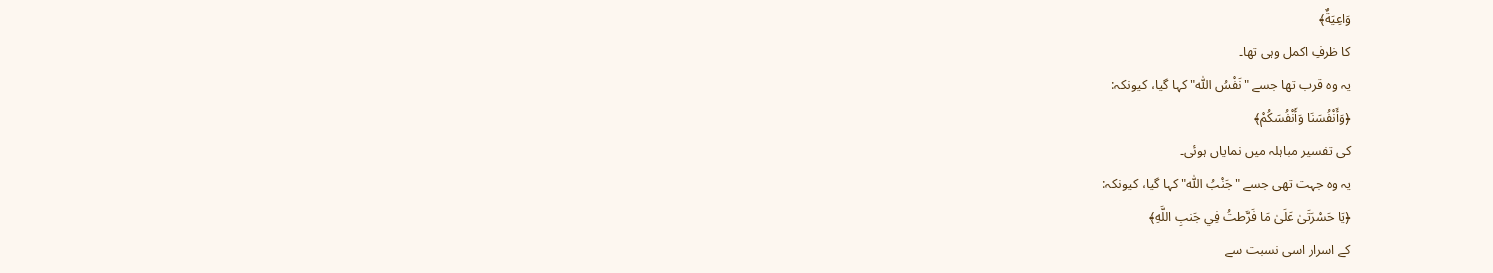وَاعِيَةٌ﴾
کا ظرفِ اکمل وہی تھا۔
یہ وہ قرب تھا جسے "نَفْسُ اللّٰہ" کہا گیا، کیونکہ:
﴿وَأَنْفُسَنَا وَأَنْفُسَكُمْ﴾
کی تفسیر مباہلہ میں نمایاں ہوئی۔
یہ وہ جہت تھی جسے "جَنْبُ اللّٰہ" کہا گیا، کیونکہ:
﴿يَا حَسْرَتَىٰ عَلَىٰ مَا فَرَّطتُ فِي جَنبِ اللَّهِ﴾
کے اسرار اسی نسبت سے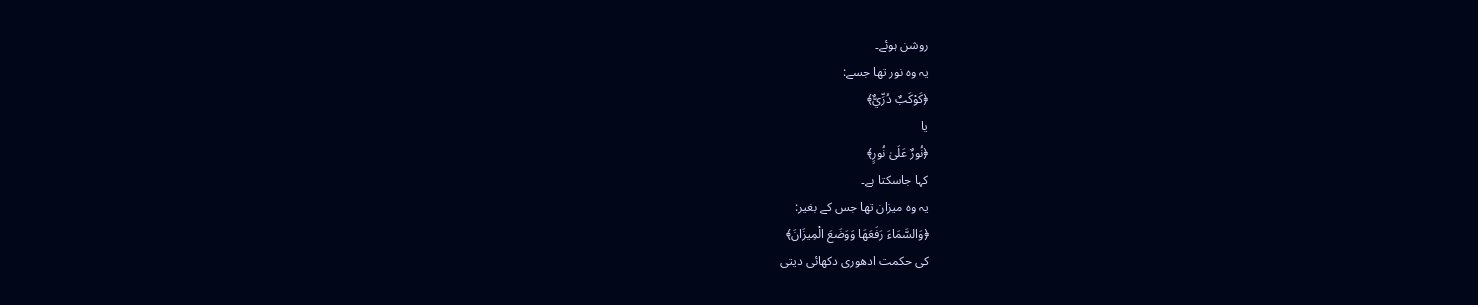روشن ہوئے۔
یہ وہ نور تھا جسے:
﴿كَوْكَبٌ دُرِّيٌّ﴾
یا
﴿نُورٌ عَلَىٰ نُورٍ﴾
کہا جاسکتا ہے۔
یہ وہ میزان تھا جس کے بغیر:
﴿وَالسَّمَاءَ رَفَعَهَا وَوَضَعَ الْمِيزَانَ﴾
کی حکمت ادھوری دکھائی دیتی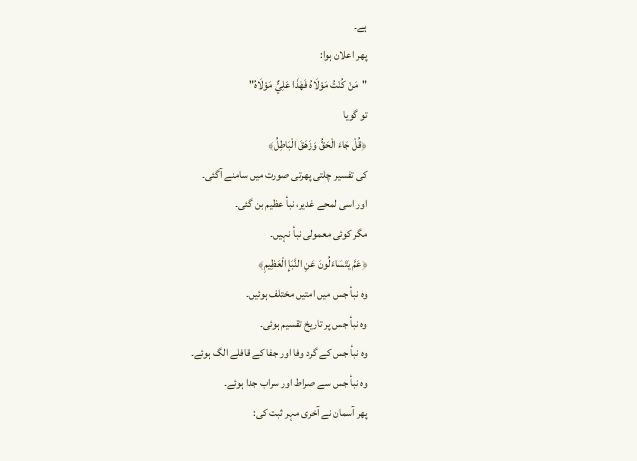ہے۔
پھر اعلان ہوا:
"مَنْ كُنْتُ مَوْلَاهُ فَهٰذَا عَلِيٌّ مَوْلَاهُ"
تو گویا
﴿قُلْ جَاءَ الْحَقُّ وَزَهَقَ الْبَاطِلُ﴾
کی تفسیر چلتی پھرتی صورت میں سامنے آگئی۔
اور اسی لمحے غدیر، نبأ عظیم بن گئی۔
مگر کوئی معمولی نبأ نہیں۔
﴿عَمَّ يَتَسَاءَلُونَ عَنِ النَّبَإِ الْعَظِيمِ﴾
وہ نبأ جس میں امتیں مختلف ہوئیں۔
وہ نبأ جس پر تاریخ تقسیم ہوئی۔
وہ نبأ جس کے گرد وفا اور جفا کے قافلے الگ ہوئے۔
وہ نبأ جس سے صراط اور سراب جدا ہوئے۔
پھر آسمان نے آخری مہر ثبت کی: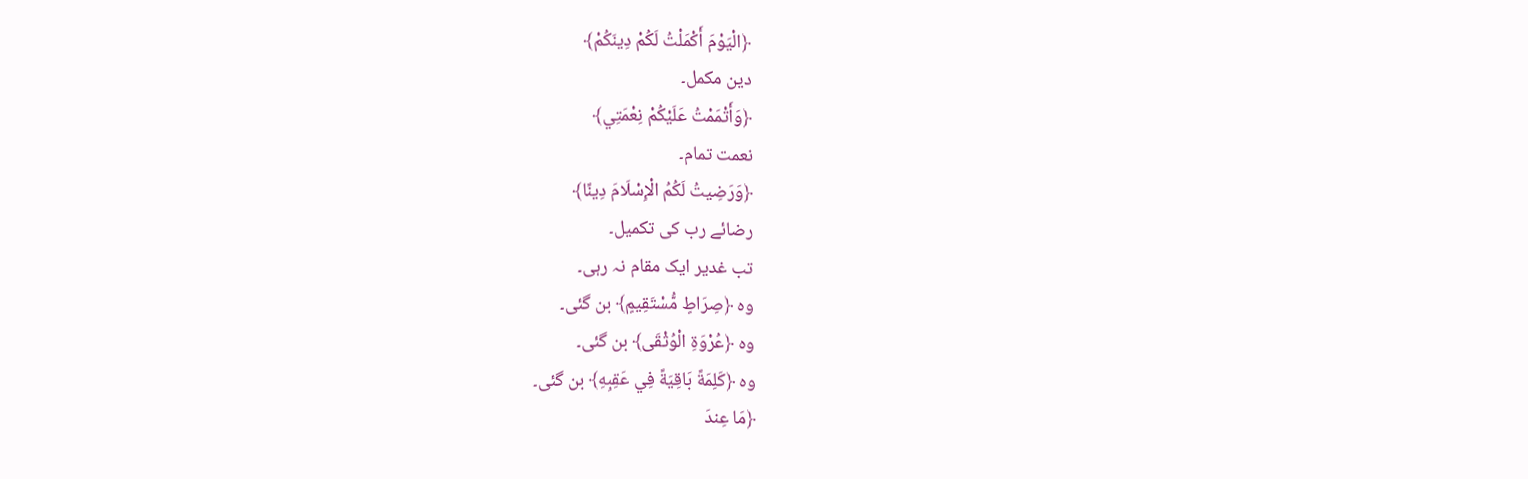﴿الْيَوْمَ أَكْمَلْتُ لَكُمْ دِينَكُمْ﴾
دین مکمل۔
﴿وَأَتْمَمْتُ عَلَيْكُمْ نِعْمَتِي﴾
نعمت تمام۔
﴿وَرَضِيتُ لَكُمُ الْإِسْلَامَ دِينًا﴾
رضائے رب کی تکمیل۔
تب غدیر ایک مقام نہ رہی۔
وہ ﴿صِرَاطٍ مُّسْتَقِيمٍ﴾ بن گئی۔
وہ ﴿عُرْوَةِ الْوُثْقَى﴾ بن گئی۔
وہ ﴿كَلِمَةً بَاقِيَةً فِي عَقِبِهِ﴾ بن گئی۔
﴿مَا عِندَ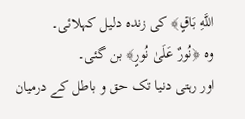اللَّهِ بَاقٍ﴾ کی زندہ دلیل کہلائی۔
وہ ﴿نُورٌ عَلَىٰ نُورٍ﴾ بن گئی۔
اور رہتی دنیا تک حق و باطل کے درمیان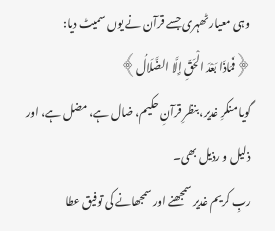وہی معیار ٹھہری جسے قرآن نے یوں سمیٹ دیا:
﴿فَمَاذَا بَعْدَ الْحَقِّ إِلَّا الضَّلَالُ﴾
گویا منکرِ غدیر، بنظرِ قرآنِ حکیم، ضال ہے، مضل ہے، اور ذلیل و رذیل بھی۔
ربِ کریم غدیر سمجھنے اور سمجھانے کی توفیق عطا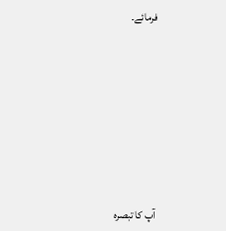فرمائے۔









آپ کا تبصرہ